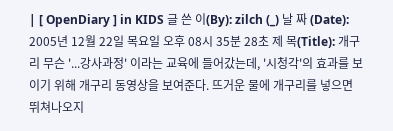| [ OpenDiary ] in KIDS 글 쓴 이(By): zilch (_) 날 짜 (Date): 2005년 12월 22일 목요일 오후 08시 35분 28초 제 목(Title): 개구리 무슨 '...강사과정' 이라는 교육에 들어갔는데, '시청각'의 효과를 보이기 위해 개구리 동영상을 보여준다. 뜨거운 물에 개구리를 넣으면 뛰쳐나오지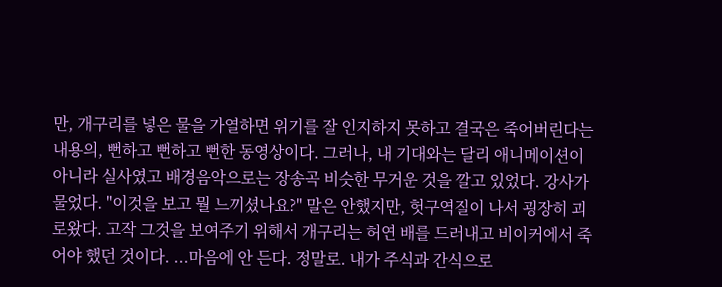만, 개구리를 넣은 물을 가열하면 위기를 잘 인지하지 못하고 결국은 죽어버린다는 내용의, 뻔하고 뻔하고 뻔한 동영상이다. 그러나, 내 기대와는 달리 애니메이션이 아니라 실사였고 배경음악으로는 장송곡 비슷한 무거운 것을 깔고 있었다. 강사가 물었다. "이것을 보고 뭘 느끼셨나요?" 말은 안했지만, 헛구역질이 나서 굉장히 괴로왔다. 고작 그것을 보여주기 위해서 개구리는 허연 배를 드러내고 비이커에서 죽어야 했던 것이다. ...마음에 안 든다. 정말로. 내가 주식과 간식으로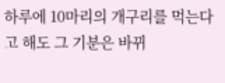하루에 10마리의 개구리를 먹는다고 해도 그 기분은 바뀌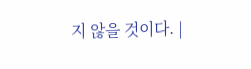지 않을 것이다. |